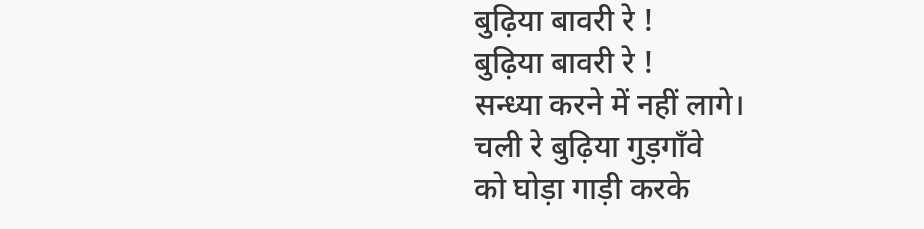बुढ़िया बावरी रे !
बुढ़िया बावरी रे !
सन्ध्या करने में नहीं लागे।
चली रे बुढ़िया गुड़गाँवे
को घोड़ा गाड़ी करके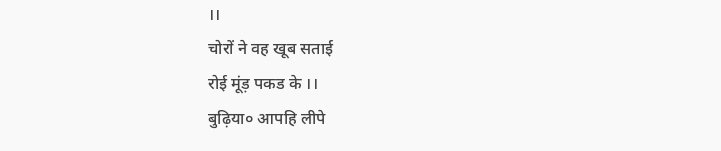।।
चोरों ने वह खूब सताई
रोई मूंड़ पकड के ।।
बुढ़िया० आपहि लीपे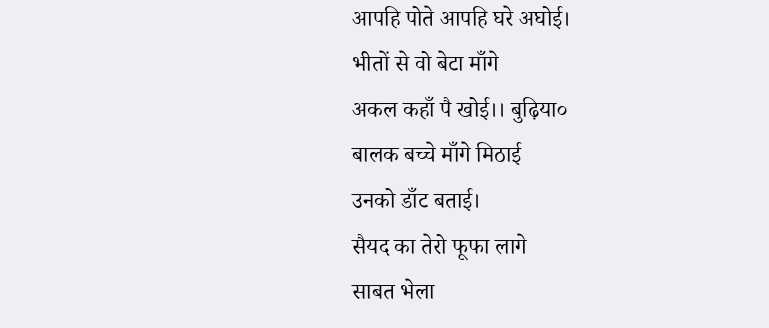आपहि पोते आपहि घरे अघोई।
भीतों से वो बेटा माँगे
अकल कहाँ पै खोई।। बुढ़िया०
बालक बच्चे माँगे मिठाई
उनको डाँट बताई।
सैयद का तेरो फूफा लागे
साबत भेला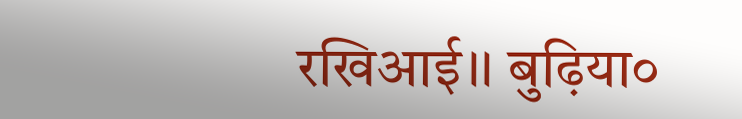रखिआई।। बुढ़िया०